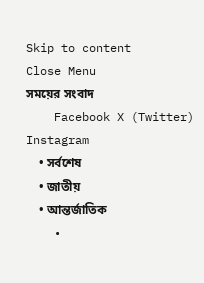Skip to content
Close Menu
সময়ের সংবাদ
    Facebook X (Twitter) Instagram
    • সর্বশেষ
    • জাতীয়
    • আন্তর্জাতিক
    •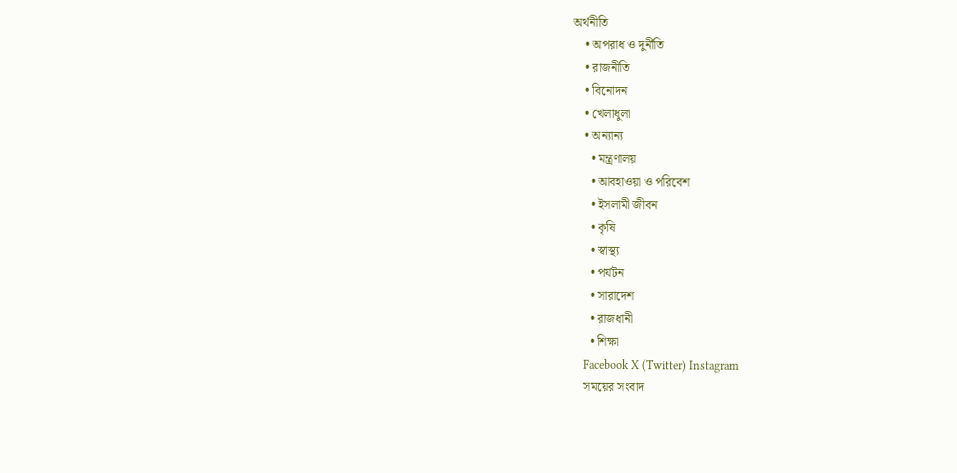অর্থনীতি
    • অপরাধ ও দুর্নীতি
    • রাজনীতি
    • বিনোদন
    • খেলাধুলা
    • অন্যান্য
      • মন্ত্রণালয়
      • আবহাওয়া ও পরিবেশ
      • ইসলামী জীবন
      • কৃষি
      • স্বাস্থ্য
      • পর্যটন
      • সারাদেশ
      • রাজধানী
      • শিক্ষা
    Facebook X (Twitter) Instagram
    সময়ের সংবাদ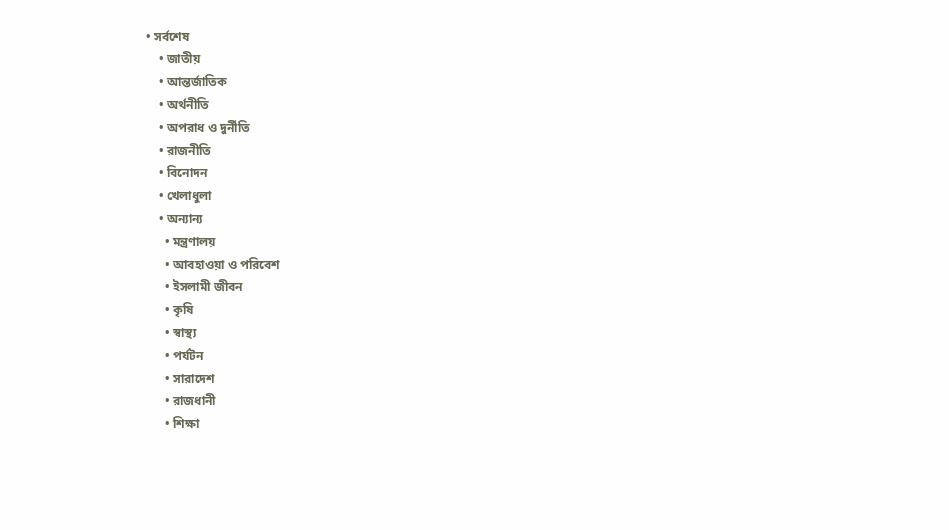• সর্বশেষ
    • জাতীয়
    • আন্তর্জাতিক
    • অর্থনীতি
    • অপরাধ ও দুর্নীতি
    • রাজনীতি
    • বিনোদন
    • খেলাধুলা
    • অন্যান্য
      • মন্ত্রণালয়
      • আবহাওয়া ও পরিবেশ
      • ইসলামী জীবন
      • কৃষি
      • স্বাস্থ্য
      • পর্যটন
      • সারাদেশ
      • রাজধানী
      • শিক্ষা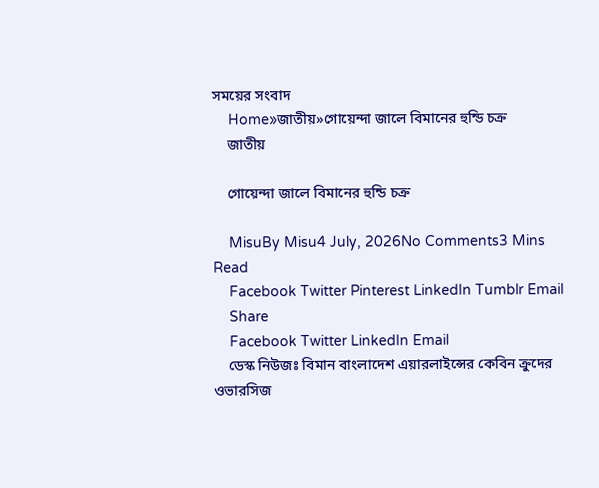সময়ের সংবাদ
    Home»জাতীয়»গোয়েন্দা জালে বিমানের হুন্ডি চক্র
    জাতীয়

    গোয়েন্দা জালে বিমানের হুন্ডি চক্র

    MisuBy Misu4 July, 2026No Comments3 Mins Read
    Facebook Twitter Pinterest LinkedIn Tumblr Email
    Share
    Facebook Twitter LinkedIn Email
    ডেস্ক নিউজঃ বিমান বাংলাদেশ এয়ারলাইন্সের কেবিন ক্রুদের ওভারসিজ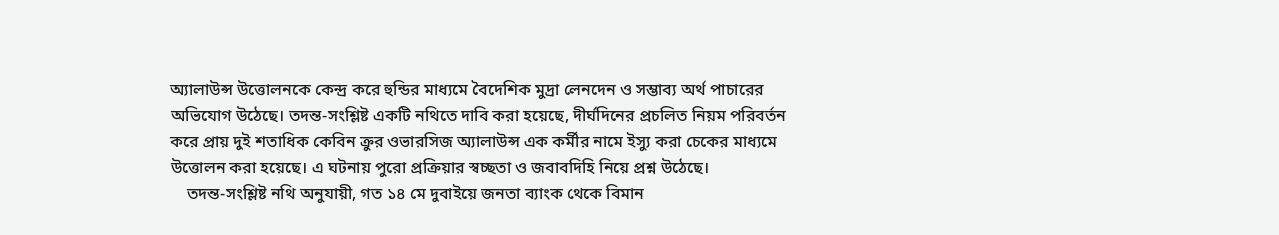অ্যালাউন্স উত্তোলনকে কেন্দ্র করে হুন্ডির মাধ্যমে বৈদেশিক মুদ্রা লেনদেন ও সম্ভাব্য অর্থ পাচারের অভিযোগ উঠেছে। তদন্ত-সংশ্লিষ্ট একটি নথিতে দাবি করা হয়েছে, দীর্ঘদিনের প্রচলিত নিয়ম পরিবর্তন করে প্রায় দুই শতাধিক কেবিন ক্রুর ওভারসিজ অ্যালাউন্স এক কর্মীর নামে ইস্যু করা চেকের মাধ্যমে উত্তোলন করা হয়েছে। এ ঘটনায় পুরো প্রক্রিয়ার স্বচ্ছতা ও জবাবদিহি নিয়ে প্রশ্ন উঠেছে।
    তদন্ত-সংশ্লিষ্ট নথি অনুযায়ী, গত ১৪ মে দুবাইয়ে জনতা ব্যাংক থেকে বিমান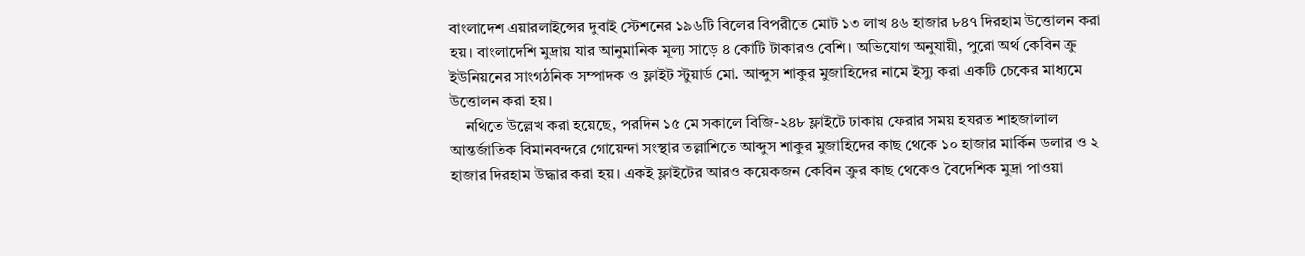বাংলাদেশ এয়ারলাইন্সের দুবাই স্টেশনের ১৯৬টি বিলের বিপরীতে মোট ১৩ লাখ ৪৬ হাজার ৮৪৭ দিরহাম উত্তোলন করা হয়। বাংলাদেশি মুদ্রায় যার আনুমানিক মূল্য সাড়ে ৪ কোটি টাকারও বেশি। অভিযোগ অনুযায়ী, পুরো অর্থ কেবিন ক্রু ইউনিয়নের সাংগঠনিক সম্পাদক ও ফ্লাইট স্টুয়ার্ড মো. আব্দুস শাকুর মুজাহিদের নামে ইস্যু করা একটি চেকের মাধ্যমে উত্তোলন করা হয়।
    নথিতে উল্লেখ করা হয়েছে, পরদিন ১৫ মে সকালে বিজি-২৪৮ ফ্লাইটে ঢাকায় ফেরার সময় হযরত শাহজালাল আন্তর্জাতিক বিমানবন্দরে গোয়েন্দা সংস্থার তল্লাশিতে আব্দুস শাকুর মুজাহিদের কাছ থেকে ১০ হাজার মার্কিন ডলার ও ২ হাজার দিরহাম উদ্ধার করা হয়। একই ফ্লাইটের আরও কয়েকজন কেবিন ক্রুর কাছ থেকেও বৈদেশিক মুদ্রা পাওয়া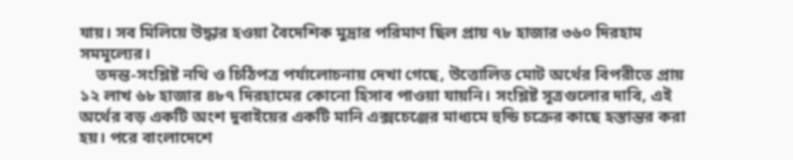যায়। সব মিলিয়ে উদ্ধার হওয়া বৈদেশিক মুদ্রার পরিমাণ ছিল প্রায় ৭৮ হাজার ৩৬০ দিরহাম সমমূল্যের।
    তদন্ত-সংশ্লিষ্ট নথি ও চিঠিপত্র পর্যালোচনায় দেখা গেছে, উত্তোলিত মোট অর্থের বিপরীতে প্রায় ১২ লাখ ৬৮ হাজার ৪৮৭ দিরহামের কোনো হিসাব পাওয়া যায়নি। সংশ্লিষ্ট সূত্রগুলোর দাবি, এই অর্থের বড় একটি অংশ দুবাইয়ের একটি মানি এক্সচেঞ্জের মাধ্যমে হুন্ডি চক্রের কাছে হস্তান্তর করা হয়। পরে বাংলাদেশে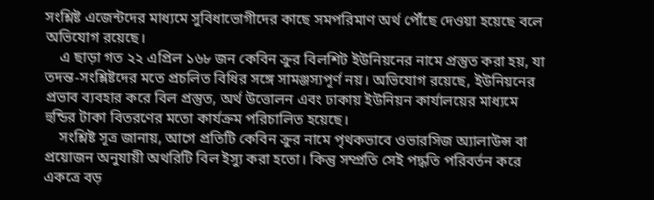সংশ্লিষ্ট এজেন্টদের মাধ্যমে সুবিধাভোগীদের কাছে সমপরিমাণ অর্থ পৌঁছে দেওয়া হয়েছে বলে অভিযোগ রয়েছে।
    এ ছাড়া গত ২২ এপ্রিল ১৬৮ জন কেবিন ক্রুর বিলশিট ইউনিয়নের নামে প্রস্তুত করা হয়, যা তদন্ত-সংশ্লিষ্টদের মতে প্রচলিত বিধির সঙ্গে সামঞ্জস্যপূর্ণ নয়। অভিযোগ রয়েছে, ইউনিয়নের প্রভাব ব্যবহার করে বিল প্রস্তুত, অর্থ উত্তোলন এবং ঢাকায় ইউনিয়ন কার্যালয়ের মাধ্যমে হুন্ডির টাকা বিতরণের মতো কার্যক্রম পরিচালিত হয়েছে।
    সংশ্লিষ্ট সূত্র জানায়, আগে প্রতিটি কেবিন ক্রুর নামে পৃথকভাবে ওভারসিজ অ্যালাউন্স বা প্রয়োজন অনুযায়ী অথরিটি বিল ইস্যু করা হতো। কিন্তু সম্প্রতি সেই পদ্ধতি পরিবর্তন করে একত্রে বড়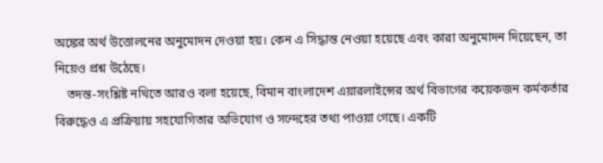অঙ্কের অর্থ উত্তোলনের অনুমোদন দেওয়া হয়। কেন এ সিদ্ধান্ত নেওয়া হয়েছে এবং কারা অনুমোদন দিয়েছেন, তা নিয়েও প্রশ্ন উঠেছে।
    তদন্ত-সংশ্লিষ্ট নথিতে আরও বলা হয়েছে, বিমান বাংলাদেশ এয়ারলাইন্সের অর্থ বিভাগের কয়েকজন কর্মকর্তার বিরুদ্ধেও এ প্রক্রিয়ায় সহযোগিতার অভিযোগ ও সন্দেহের তথ্য পাওয়া গেছে। একটি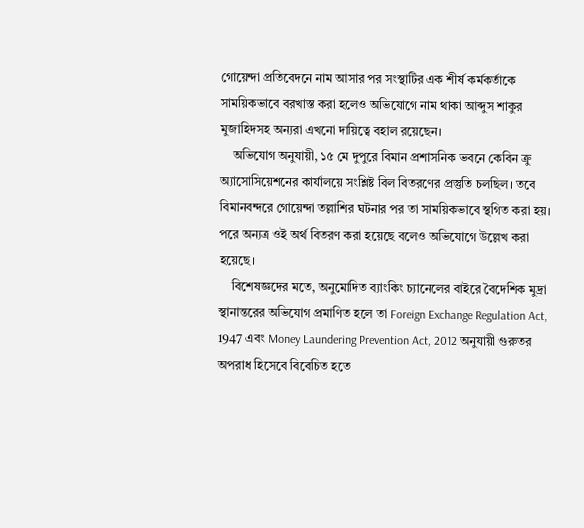গোয়েন্দা প্রতিবেদনে নাম আসার পর সংস্থাটির এক শীর্ষ কর্মকর্তাকে সাময়িকভাবে বরখাস্ত করা হলেও অভিযোগে নাম থাকা আব্দুস শাকুর মুজাহিদসহ অন্যরা এখনো দায়িত্বে বহাল রয়েছেন।
    অভিযোগ অনুযায়ী, ১৫ মে দুপুরে বিমান প্রশাসনিক ভবনে কেবিন ক্রু অ্যাসোসিয়েশনের কার্যালয়ে সংশ্লিষ্ট বিল বিতরণের প্রস্তুতি চলছিল। তবে বিমানবন্দরে গোয়েন্দা তল্লাশির ঘটনার পর তা সাময়িকভাবে স্থগিত করা হয়। পরে অন্যত্র ওই অর্থ বিতরণ করা হয়েছে বলেও অভিযোগে উল্লেখ করা হয়েছে।
    বিশেষজ্ঞদের মতে, অনুমোদিত ব্যাংকিং চ্যানেলের বাইরে বৈদেশিক মুদ্রা স্থানান্তরের অভিযোগ প্রমাণিত হলে তা Foreign Exchange Regulation Act, 1947 এবং Money Laundering Prevention Act, 2012 অনুযায়ী গুরুতর অপরাধ হিসেবে বিবেচিত হতে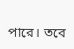পারে। তবে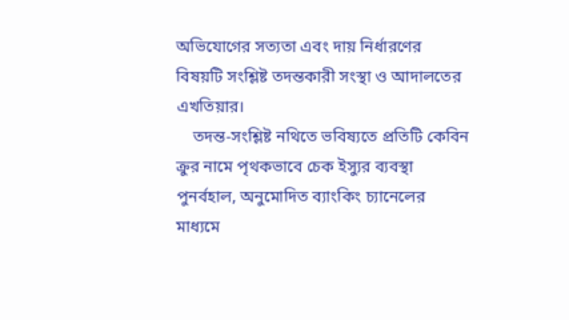অভিযোগের সত্যতা এবং দায় নির্ধারণের বিষয়টি সংশ্লিষ্ট তদন্তকারী সংস্থা ও আদালতের এখতিয়ার।
    তদন্ত-সংশ্লিষ্ট নথিতে ভবিষ্যতে প্রতিটি কেবিন ক্রুর নামে পৃথকভাবে চেক ইস্যুর ব্যবস্থা পুনর্বহাল, অনুমোদিত ব্যাংকিং চ্যানেলের মাধ্যমে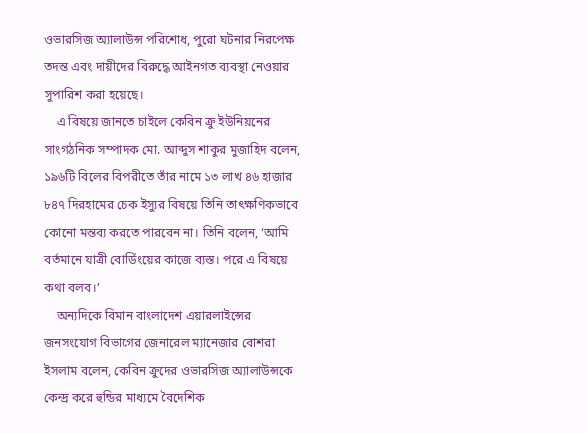ওভারসিজ অ্যালাউন্স পরিশোধ, পুরো ঘটনার নিরপেক্ষ তদন্ত এবং দায়ীদের বিরুদ্ধে আইনগত ব্যবস্থা নেওয়ার সুপারিশ করা হয়েছে।
    এ বিষয়ে জানতে চাইলে কেবিন ক্রু ইউনিয়নের সাংগঠনিক সম্পাদক মো. আব্দুস শাকুর মুজাহিদ বলেন, ১৯৬টি বিলের বিপরীতে তাঁর নামে ১৩ লাখ ৪৬ হাজার ৮৪৭ দিরহামের চেক ইস্যুর বিষয়ে তিনি তাৎক্ষণিকভাবে কোনো মন্তব্য করতে পারবেন না। তিনি বলেন, ‘আমি বর্তমানে যাত্রী বোর্ডিংয়ের কাজে ব্যস্ত। পরে এ বিষয়ে কথা বলব।’
    অন্যদিকে বিমান বাংলাদেশ এয়ারলাইন্সের জনসংযোগ বিভাগের জেনারেল ম্যানেজার বোশরা ইসলাম বলেন, কেবিন ক্রুদের ওভারসিজ অ্যালাউন্সকে কেন্দ্র করে হুন্ডির মাধ্যমে বৈদেশিক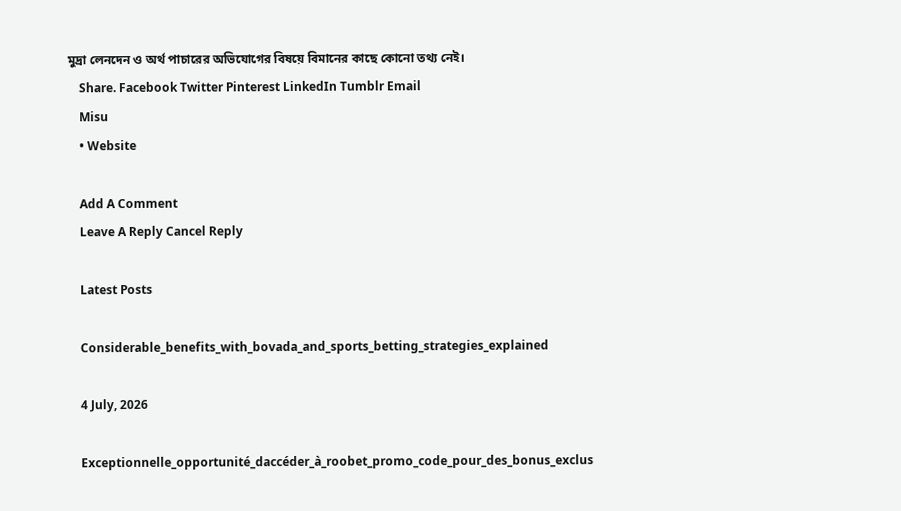মুদ্রা লেনদেন ও অর্থ পাচারের অভিযোগের বিষয়ে বিমানের কাছে কোনো তথ্য নেই।
    Share. Facebook Twitter Pinterest LinkedIn Tumblr Email
    Misu
    • Website

    Add A Comment
    Leave A Reply Cancel Reply

    Latest Posts

    Considerable_benefits_with_bovada_and_sports_betting_strategies_explained

    4 July, 2026

    Exceptionnelle_opportunité_daccéder_à_roobet_promo_code_pour_des_bonus_exclus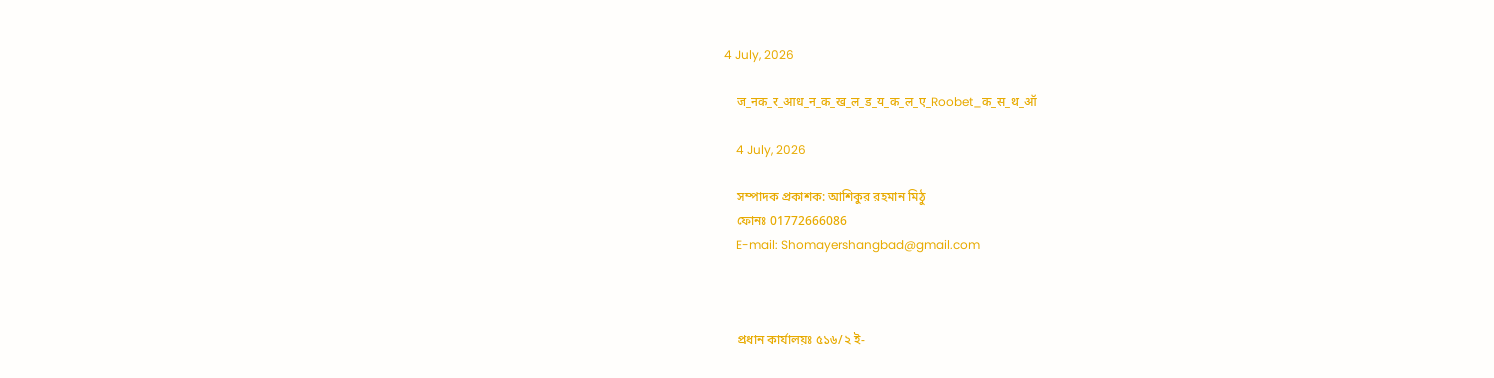4 July, 2026

    ज_नक_र_आध_न_क_ख_ल_ड_य_क_ल_ए_Roobet_क_स_थ_ऑ

    4 July, 2026

    সম্পাদক প্রকাশক: আশিকুর রহমান মিঠু
    ফোনঃ 01772666086
    E-mail: Shomayershangbad@gmail.com



    প্রধান কার্যালয়ঃ ৫১৬/২ ই-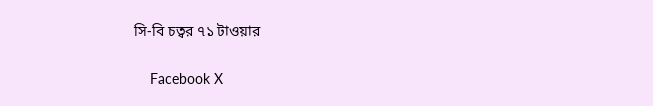সি-বি চত্বর ৭১ টাওয়ার

    Facebook X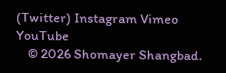(Twitter) Instagram Vimeo YouTube
    © 2026 Shomayer Shangbad.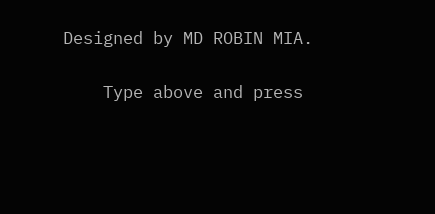Designed by MD ROBIN MIA.

    Type above and press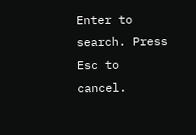Enter to search. Press Esc to cancel.